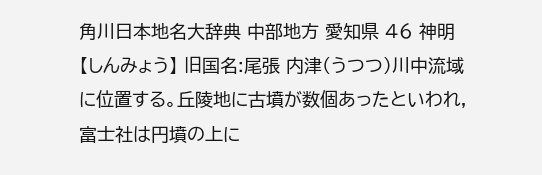角川日本地名大辞典 中部地方 愛知県 46 神明【しんみょう】 旧国名:尾張 内津(うつつ)川中流域に位置する。丘陵地に古墳が数個あったといわれ,富士社は円墳の上に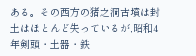ある。その西方の猪之洞古墳は封土はほとんど失っているが,昭和4年剣頭・土器・鉄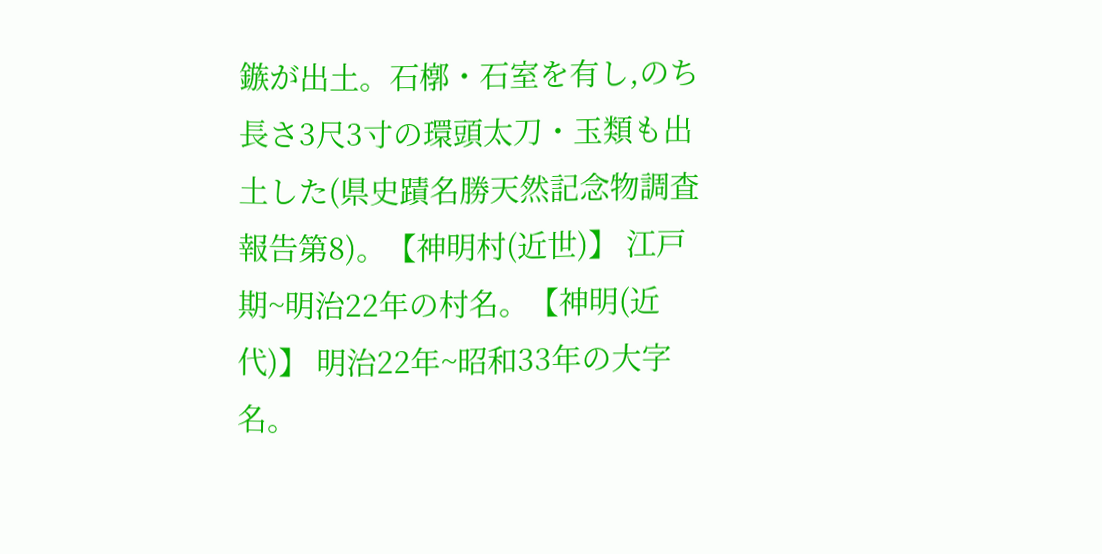鏃が出土。石槨・石室を有し,のち長さ3尺3寸の環頭太刀・玉類も出土した(県史蹟名勝天然記念物調査報告第8)。【神明村(近世)】 江戸期~明治22年の村名。【神明(近代)】 明治22年~昭和33年の大字名。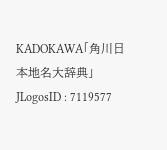KADOKAWA「角川日本地名大辞典」JLogosID : 7119577